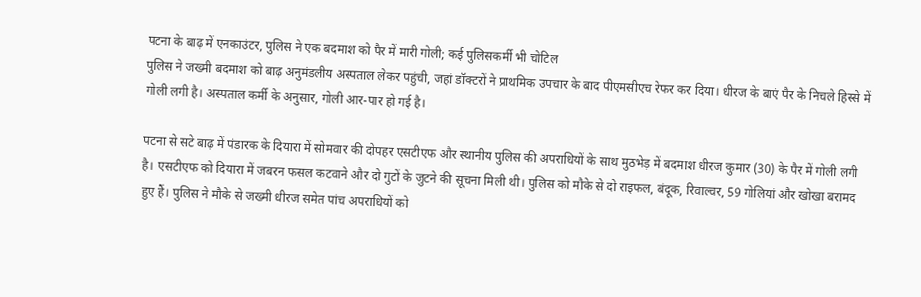पटना के बाढ़ में एनकाउंटर, पुलिस ने एक बदमाश को पैर में मारी गोली; कई पुलिसकर्मी भी चोटिल
पुलिस ने जख्मी बदमाश को बाढ़ अनुमंडलीय अस्पताल लेकर पहुंची, जहां डॉक्टरों ने प्राथमिक उपचार के बाद पीएमसीएच रेफर कर दिया। धीरज के बाएं पैर के निचले हिस्से में गोली लगी है। अस्पताल कर्मी के अनुसार, गोली आर-पार हो गई है।

पटना से सटे बाढ़ में पंडारक के दियारा में सोमवार की दोपहर एसटीएफ और स्थानीय पुलिस की अपराधियों के साथ मुठभेड़ में बदमाश धीरज कुमार (30) के पैर में गोली लगी है। एसटीएफ को दियारा में जबरन फसल कटवाने और दो गुटों के जुटने की सूचना मिली थी। पुलिस को मौके से दो राइफल, बंदूक, रिवाल्वर, 59 गोलियां और खोखा बरामद हुए हैं। पुलिस ने मौके से जख्मी धीरज समेत पांच अपराधियों को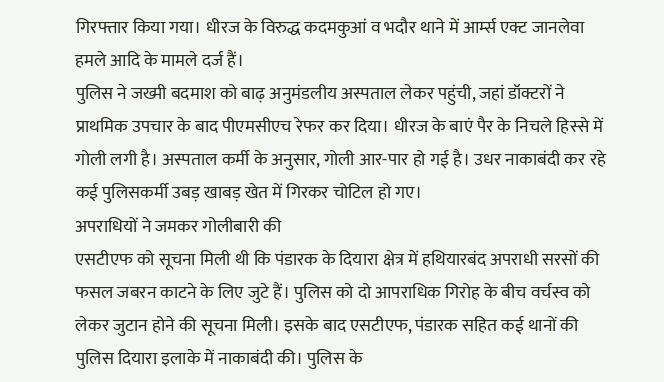गिरफ्तार किया गया। धीरज के विरुद्ध कदमकुआं व भदौर थाने में आर्म्स एक्ट जानलेवा हमले आदि के मामले दर्ज हैं।
पुलिस ने जख्मी बदमाश को बाढ़ अनुमंडलीय अस्पताल लेकर पहुंची, जहां डॉक्टरों ने प्राथमिक उपचार के बाद पीएमसीएच रेफर कर दिया। धीरज के बाएं पैर के निचले हिस्से में गोली लगी है। अस्पताल कर्मी के अनुसार, गोली आर-पार हो गई है। उधर नाकाबंदी कर रहे कई पुलिसकर्मी उबड़ खाबड़ खेत में गिरकर चोटिल हो गए।
अपराधियों ने जमकर गोलीबारी की
एसटीएफ को सूचना मिली थी कि पंडारक के दियारा क्षेत्र में हथियारबंद अपराधी सरसों की फसल जबरन काटने के लिए जुटे हैं। पुलिस को दो आपराधिक गिरोह के बीच वर्चस्व को लेकर जुटान होने की सूचना मिली। इसके बाद एसटीएफ, पंडारक सहित कई थानों की पुलिस दियारा इलाके में नाकाबंदी की। पुलिस के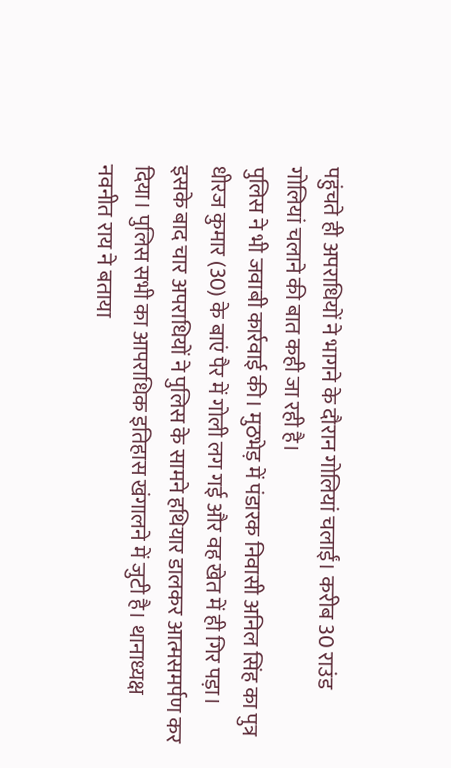पहुंचते ही अपराधियों ने भागने के दौरान गोलियां चलाईं। करीब 30 राउंड गोलियां चलाने की बात कही जा रही है।
पुलिस ने भी जवाबी कार्रवाई की। मुठभेड़ में पंडारक निवासी अनिल सिंह का पुत्र धीरज कुमार (30) के बाएं पैर में गोली लग गई और वह खेत में ही गिर पड़ा। इसके बाद चार अपराधियों ने पुलिस के सामने हथियार डालकर आत्मसमर्पण कर दिया। पुलिस सभी का आपराधिक इतिहास खंगालने में जुटी है। थानाध्यक्ष नवनीत राय ने बताया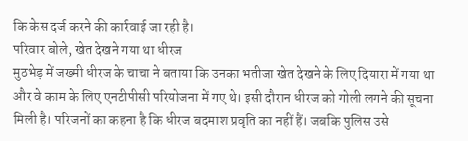कि केस दर्ज करने की कार्रवाई जा रही है।
परिवार बोले, खेत देखने गया था धीरज
मुठभेड़ में जख्मी धीरज के चाचा ने बताया कि उनका भतीजा खेत देखने के लिए दियारा में गया था और वे काम के लिए एनटीपीसी परियोजना में गए थे। इसी दौरान धीरज को गोली लगने की सूचना मिली है। परिजनों का कहना है कि धीरज बदमाश प्रवृति का नहीं हैं। जबकि पुलिस उसे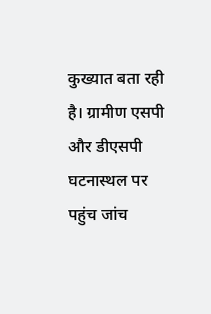कुख्यात बता रही है। ग्रामीण एसपी और डीएसपी घटनास्थल पर पहुंच जांच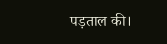पड़ताल की।